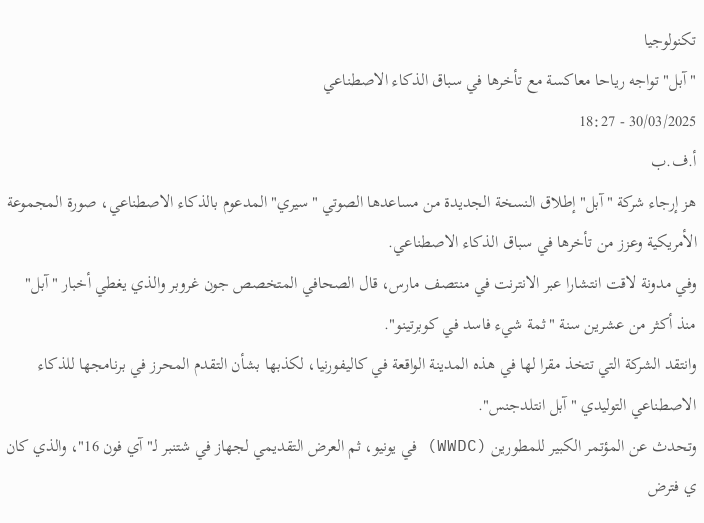تكنولوجيا
"آبل" تواجه رياحا معاكسة مع تأخرها في سباق الذكاء الاصطناعي
30/03/2025 - 18:27
أ.ف.ب
هز إرجاء شركة "آبل" إطلاق النسخة الجديدة من مساعدها الصوتي "سيري" المدعوم بالذكاء الاصطناعي، صورة المجموعة الأمريكية وعزز من تأخرها في سباق الذكاء الاصطناعي.
وفي مدونة لاقت انتشارا عبر الانترنت في منتصف مارس، قال الصحافي المتخصص جون غروبر والذي يغطي أخبار "آبل" منذ أكثر من عشرين سنة "ثمة شيء فاسد في كوبرتينو".
وانتقد الشركة التي تتخذ مقرا لها في هذه المدينة الواقعة في كاليفورنيا، لكذبها بشأن التقدم المحرز في برنامجها للذكاء الاصطناعي التوليدي "آبل انتلدجنس".
وتحدث عن المؤتمر الكبير للمطورين (WWDC) في يونيو، ثم العرض التقديمي لجهاز في شتنبر لـ"آي فون 16"، والذي كان ي فترض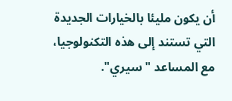أن يكون مليئا بالخيارات الجديدة التي تستند إلى هذه التكنولوجيا، مع المساعد "سيري".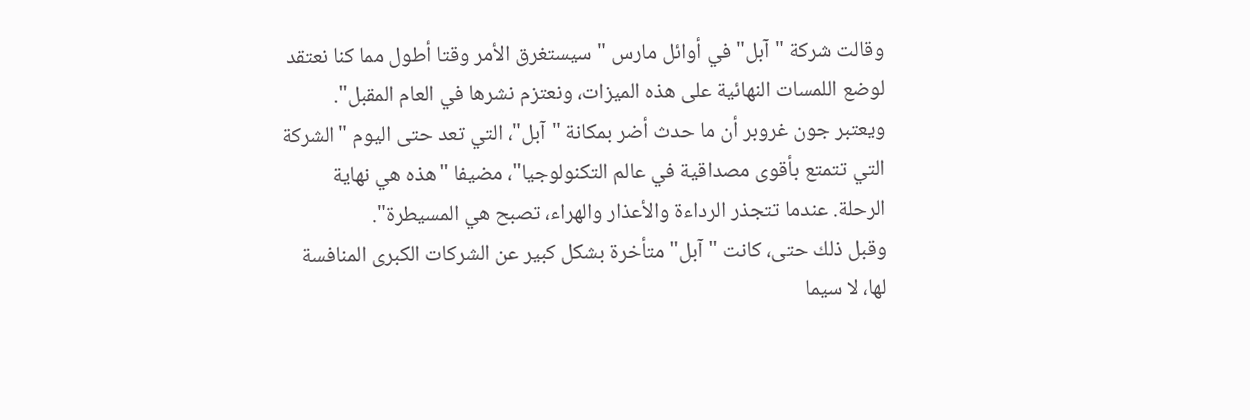وقالت شركة "آبل" في أوائل مارس "سيستغرق الأمر وقتا أطول مما كنا نعتقد لوضع اللمسات النهائية على هذه الميزات، ونعتزم نشرها في العام المقبل".
ويعتبر جون غروبر أن ما حدث أضر بمكانة "آبل"، التي تعد حتى اليوم "الشركة التي تتمتع بأقوى مصداقية في عالم التكنولوجيا"، مضيفا "هذه هي نهاية الرحلة. عندما تتجذر الرداءة والأعذار والهراء، تصبح هي المسيطرة".
وقبل ذلك حتى، كانت "آبل" متأخرة بشكل كبير عن الشركات الكبرى المنافسة لها، لا سيما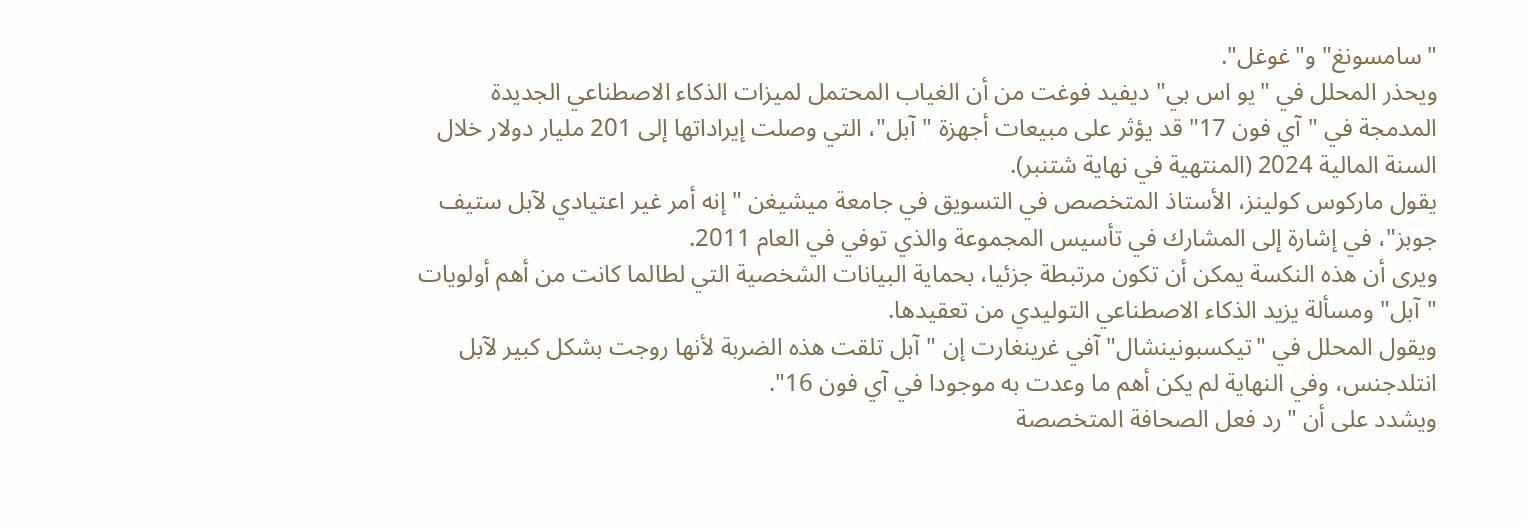"سامسونغ" و"غوغل".
ويحذر المحلل في "يو اس بي" ديفيد فوغت من أن الغياب المحتمل لميزات الذكاء الاصطناعي الجديدة المدمجة في "آي فون 17" قد يؤثر على مبيعات أجهزة "آبل"، التي وصلت إيراداتها إلى 201 مليار دولار خلال السنة المالية 2024 (المنتهية في نهاية شتنبر).
يقول ماركوس كولينز، الأستاذ المتخصص في التسويق في جامعة ميشيغن "إنه أمر غير اعتيادي لآبل ستيف جوبز"، في إشارة إلى المشارك في تأسيس المجموعة والذي توفي في العام 2011.
ويرى أن هذه النكسة يمكن أن تكون مرتبطة جزئيا، بحماية البيانات الشخصية التي لطالما كانت من أهم أولويات "آبل" ومسألة يزيد الذكاء الاصطناعي التوليدي من تعقيدها.
ويقول المحلل في "تيكسبونينشال" آفي غرينغارت إن "آبل تلقت هذه الضربة لأنها روجت بشكل كبير لآبل انتلدجنس، وفي النهاية لم يكن أهم ما وعدت به موجودا في آي فون 16".
ويشدد على أن "رد فعل الصحافة المتخصصة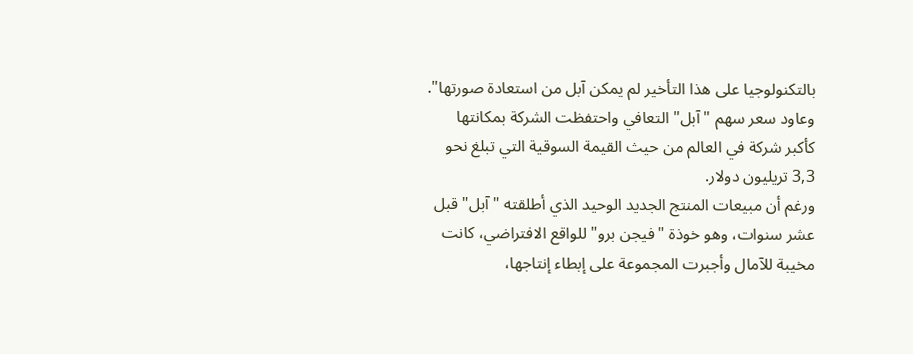بالتكنولوجيا على هذا التأخير لم يمكن آبل من استعادة صورتها".
وعاود سعر سهم "آبل" التعافي واحتفظت الشركة بمكانتها كأكبر شركة في العالم من حيث القيمة السوقية التي تبلغ نحو 3,3 تريليون دولار.
ورغم أن مبيعات المنتج الجديد الوحيد الذي أطلقته "آبل" قبل عشر سنوات، وهو خوذة "فيجن برو" للواقع الافتراضي، كانت مخيبة للآمال وأجبرت المجموعة على إبطاء إنتاجها،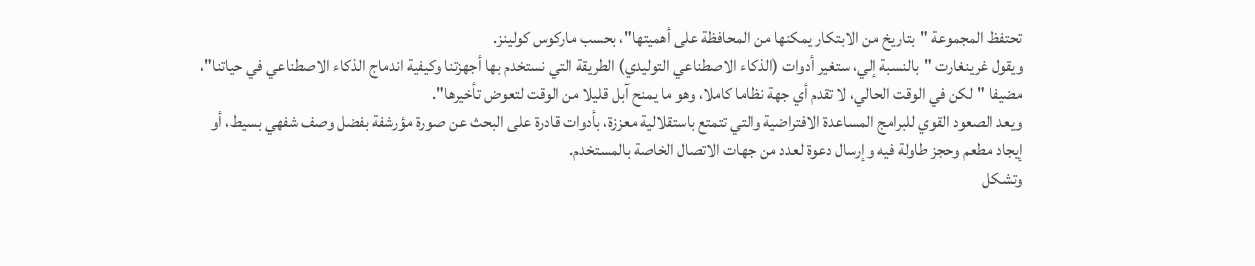تحتفظ المجموعة "بتاريخ من الابتكار يمكنها من المحافظة على أهميتها"، بحسب ماركوس كولينز.
ويقول غرينغارت "بالنسبة إلي، ستغير أدوات (الذكاء الاصطناعي التوليدي) الطريقة التي نستخدم بها أجهزتنا وكيفية اندماج الذكاء الاصطناعي في حياتنا"، مضيفا "لكن في الوقت الحالي، لا تقدم أي جهة نظاما كاملا، وهو ما يمنح آبل قليلا من الوقت لتعوض تأخيرها".
ويعد الصعود القوي للبرامج المساعدة الافتراضية والتي تتمتع باستقلالية معززة، بأدوات قادرة على البحث عن صورة مؤرشفة بفضل وصف شفهي بسيط، أو إيجاد مطعم وحجز طاولة فيه وإرسال دعوة لعدد من جهات الاتصال الخاصة بالمستخدم.
وتشكل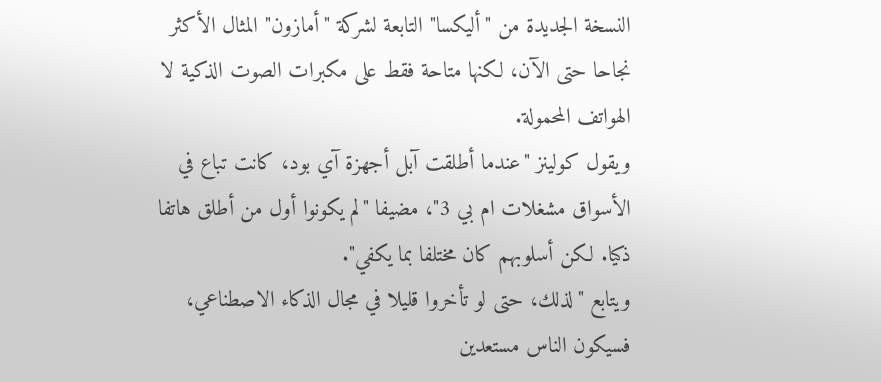النسخة الجديدة من "أليكسا" التابعة لشركة "أمازون" المثال الأكثر نجاحا حتى الآن، لكنها متاحة فقط على مكبرات الصوت الذكية لا الهواتف المحمولة.
ويقول كولينز "عندما أطلقت آبل أجهزة آي بود، كانت تباع في الأسواق مشغلات ام بي 3"، مضيفا "لم يكونوا أول من أطلق هاتفا ذكيا. لكن أسلوبهم كان مختلفا بما يكفي".
ويتابع "لذلك، حتى لو تأخروا قليلا في مجال الذكاء الاصطناعي، فسيكون الناس مستعدين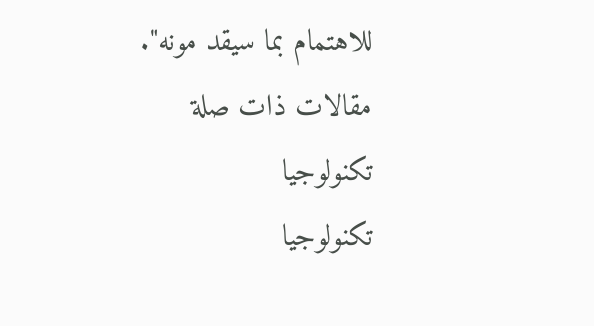للاهتمام بما سيقد مونه".
مقالات ذات صلة
تكنولوجيا
تكنولوجيا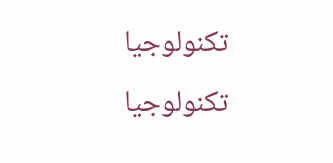تكنولوجيا
تكنولوجيا